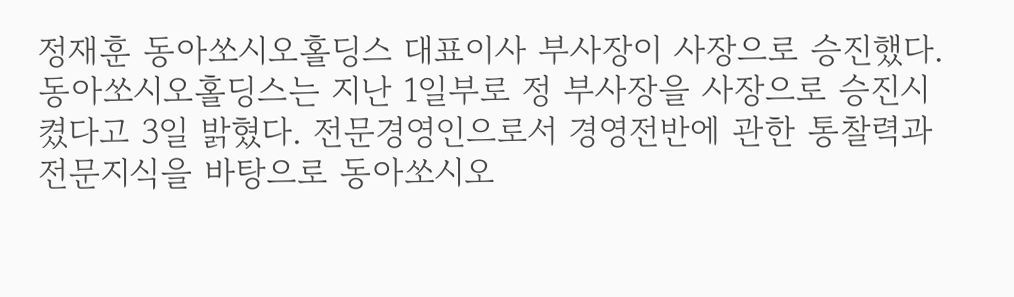정재훈 동아쏘시오홀딩스 대표이사 부사장이 사장으로 승진했다.
동아쏘시오홀딩스는 지난 1일부로 정 부사장을 사장으로 승진시켰다고 3일 밝혔다. 전문경영인으로서 경영전반에 관한 통찰력과 전문지식을 바탕으로 동아쏘시오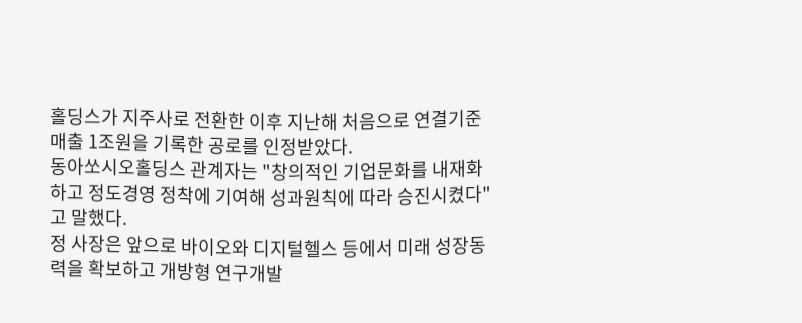홀딩스가 지주사로 전환한 이후 지난해 처음으로 연결기준 매출 1조원을 기록한 공로를 인정받았다.
동아쏘시오홀딩스 관계자는 "창의적인 기업문화를 내재화하고 정도경영 정착에 기여해 성과원칙에 따라 승진시켰다"고 말했다.
정 사장은 앞으로 바이오와 디지털헬스 등에서 미래 성장동력을 확보하고 개방형 연구개발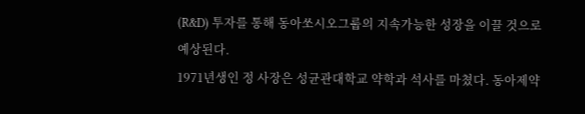(R&D) 투자를 통해 동아쏘시오그룹의 지속가능한 성장을 이끌 것으로 예상된다.
1971년생인 정 사장은 성균관대학교 약학과 석사를 마쳤다. 동아제약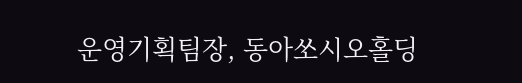운영기획팀장, 동아쏘시오홀딩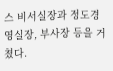스 비서실장과 정도경영실장, 부사장 등을 거쳤다.